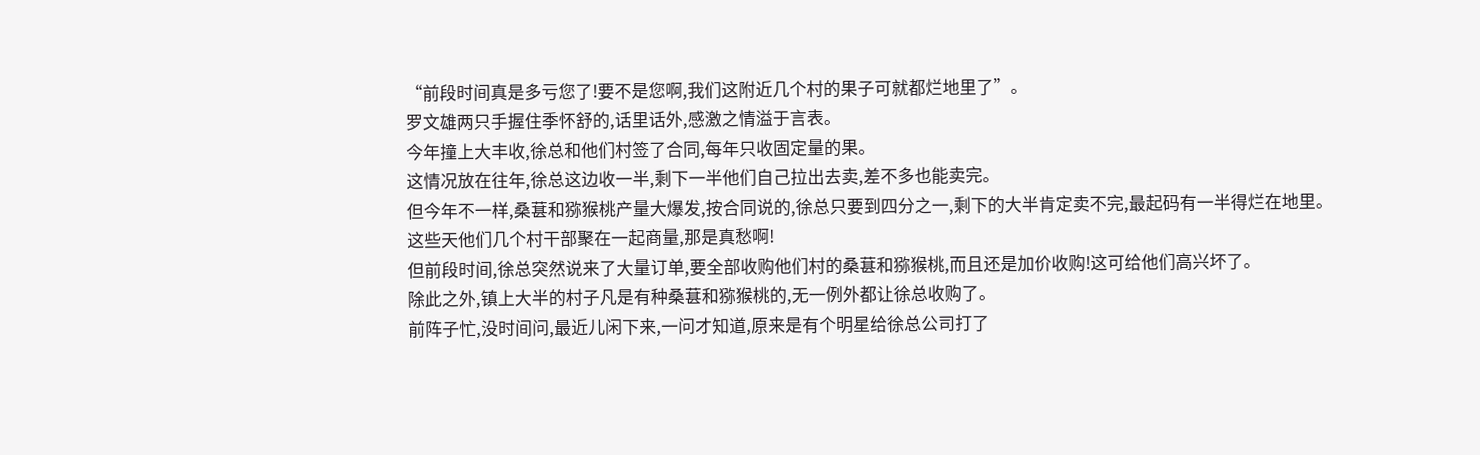“前段时间真是多亏您了!要不是您啊,我们这附近几个村的果子可就都烂地里了”。
罗文雄两只手握住季怀舒的,话里话外,感激之情溢于言表。
今年撞上大丰收,徐总和他们村签了合同,每年只收固定量的果。
这情况放在往年,徐总这边收一半,剩下一半他们自己拉出去卖,差不多也能卖完。
但今年不一样,桑葚和猕猴桃产量大爆发,按合同说的,徐总只要到四分之一,剩下的大半肯定卖不完,最起码有一半得烂在地里。
这些天他们几个村干部聚在一起商量,那是真愁啊!
但前段时间,徐总突然说来了大量订单,要全部收购他们村的桑葚和猕猴桃,而且还是加价收购!这可给他们高兴坏了。
除此之外,镇上大半的村子凡是有种桑葚和猕猴桃的,无一例外都让徐总收购了。
前阵子忙,没时间问,最近儿闲下来,一问才知道,原来是有个明星给徐总公司打了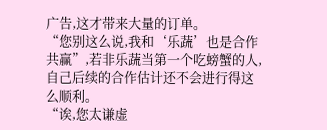广告,这才带来大量的订单。
“您别这么说,我和‘乐蔬’也是合作共赢”,若非乐蔬当第一个吃螃蟹的人,自己后续的合作估计还不会进行得这么顺利。
“诶,您太谦虚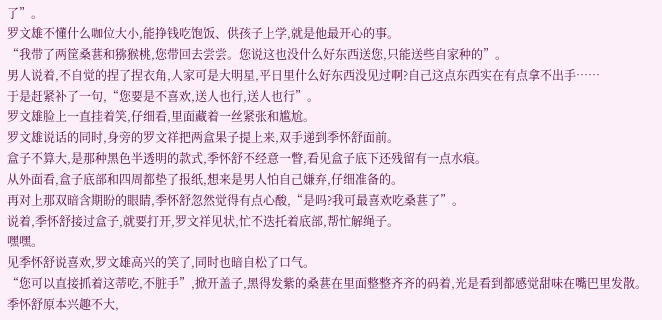了”。
罗文雄不懂什么咖位大小,能挣钱吃饱饭、供孩子上学,就是他最开心的事。
“我带了两筐桑葚和猕猴桃,您带回去尝尝。您说这也没什么好东西送您,只能送些自家种的”。
男人说着,不自觉的捏了捏衣角,人家可是大明星,平日里什么好东西没见过啊?自己这点东西实在有点拿不出手……
于是赶紧补了一句,“您要是不喜欢,送人也行,送人也行”。
罗文雄脸上一直挂着笑,仔细看,里面藏着一丝紧张和尴尬。
罗文雄说话的同时,身旁的罗文祥把两盒果子提上来,双手递到季怀舒面前。
盒子不算大,是那种黑色半透明的款式,季怀舒不经意一瞥,看见盒子底下还残留有一点水痕。
从外面看,盒子底部和四周都垫了报纸,想来是男人怕自己嫌弃,仔细准备的。
再对上那双暗含期盼的眼睛,季怀舒忽然觉得有点心酸,“是吗?我可最喜欢吃桑葚了”。
说着,季怀舒接过盒子,就要打开,罗文祥见状,忙不迭托着底部,帮忙解绳子。
嘿嘿。
见季怀舒说喜欢,罗文雄高兴的笑了,同时也暗自松了口气。
“您可以直接抓着这蒂吃,不脏手”,掀开盖子,黑得发紫的桑葚在里面整整齐齐的码着,光是看到都感觉甜味在嘴巴里发散。
季怀舒原本兴趣不大,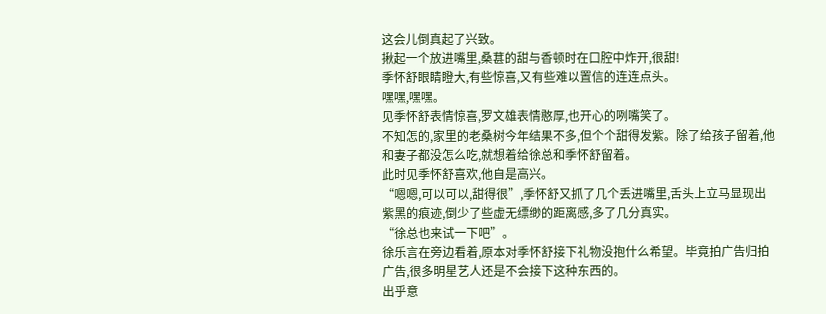这会儿倒真起了兴致。
揪起一个放进嘴里,桑葚的甜与香顿时在口腔中炸开,很甜!
季怀舒眼睛瞪大,有些惊喜,又有些难以置信的连连点头。
嘿嘿,嘿嘿。
见季怀舒表情惊喜,罗文雄表情憨厚,也开心的咧嘴笑了。
不知怎的,家里的老桑树今年结果不多,但个个甜得发紫。除了给孩子留着,他和妻子都没怎么吃,就想着给徐总和季怀舒留着。
此时见季怀舒喜欢,他自是高兴。
“嗯嗯,可以可以,甜得很”,季怀舒又抓了几个丢进嘴里,舌头上立马显现出紫黑的痕迹,倒少了些虚无缥缈的距离感,多了几分真实。
“徐总也来试一下吧”。
徐乐言在旁边看着,原本对季怀舒接下礼物没抱什么希望。毕竟拍广告归拍广告,很多明星艺人还是不会接下这种东西的。
出乎意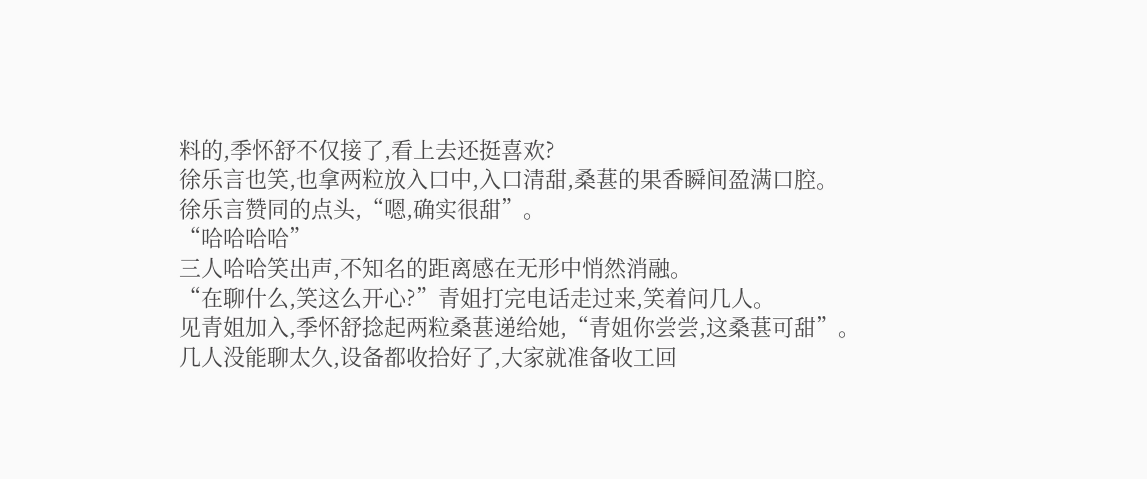料的,季怀舒不仅接了,看上去还挺喜欢?
徐乐言也笑,也拿两粒放入口中,入口清甜,桑葚的果香瞬间盈满口腔。
徐乐言赞同的点头,“嗯,确实很甜”。
“哈哈哈哈”
三人哈哈笑出声,不知名的距离感在无形中悄然消融。
“在聊什么,笑这么开心?”青姐打完电话走过来,笑着问几人。
见青姐加入,季怀舒捻起两粒桑葚递给她,“青姐你尝尝,这桑葚可甜”。
几人没能聊太久,设备都收拾好了,大家就准备收工回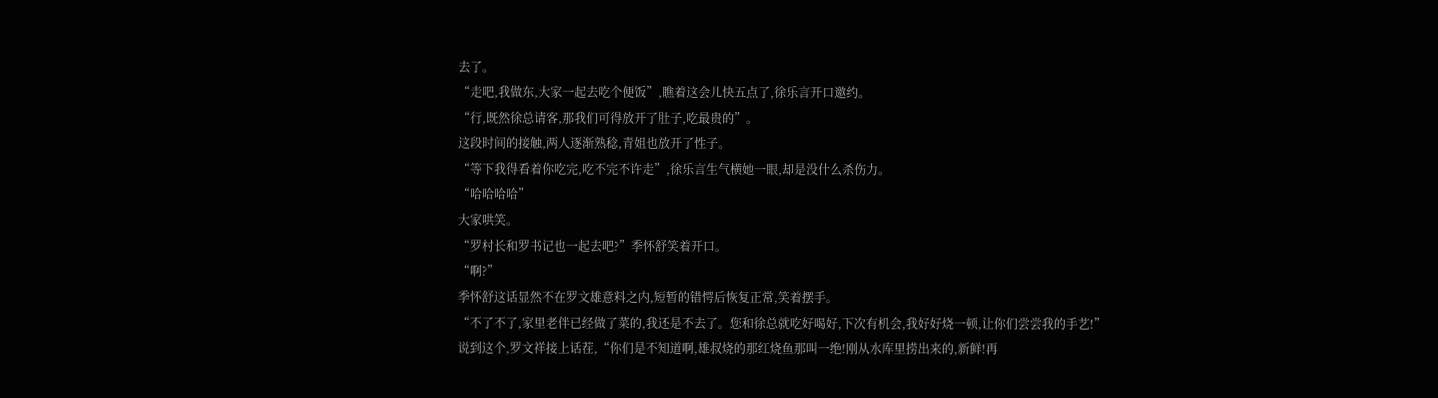去了。
“走吧,我做东,大家一起去吃个便饭”,瞧着这会儿快五点了,徐乐言开口邀约。
“行,既然徐总请客,那我们可得放开了肚子,吃最贵的”。
这段时间的接触,两人逐渐熟稔,青姐也放开了性子。
“等下我得看着你吃完,吃不完不许走”,徐乐言生气横她一眼,却是没什么杀伤力。
“哈哈哈哈”
大家哄笑。
“罗村长和罗书记也一起去吧?”季怀舒笑着开口。
“啊?”
季怀舒这话显然不在罗文雄意料之内,短暂的错愕后恢复正常,笑着摆手。
“不了不了,家里老伴已经做了菜的,我还是不去了。您和徐总就吃好喝好,下次有机会,我好好烧一顿,让你们尝尝我的手艺!”
说到这个,罗文祥接上话茬,“你们是不知道啊,雄叔烧的那红烧鱼那叫一绝!刚从水库里捞出来的,新鲜!再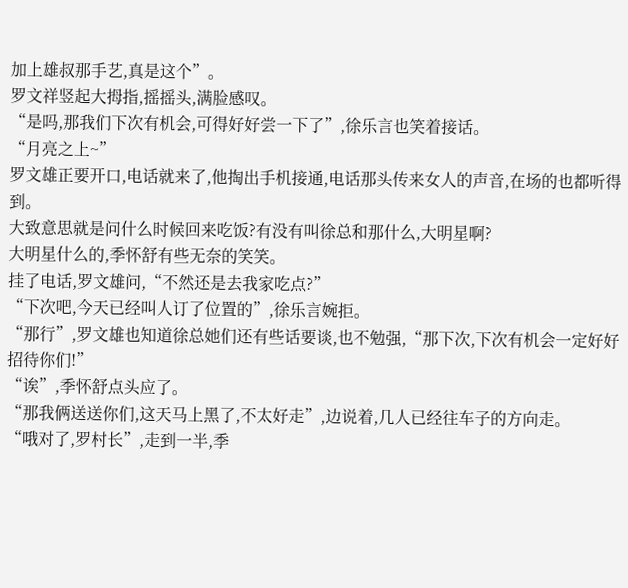加上雄叔那手艺,真是这个”。
罗文祥竖起大拇指,摇摇头,满脸感叹。
“是吗,那我们下次有机会,可得好好尝一下了”,徐乐言也笑着接话。
“月亮之上~”
罗文雄正要开口,电话就来了,他掏出手机接通,电话那头传来女人的声音,在场的也都听得到。
大致意思就是问什么时候回来吃饭?有没有叫徐总和那什么,大明星啊?
大明星什么的,季怀舒有些无奈的笑笑。
挂了电话,罗文雄问,“不然还是去我家吃点?”
“下次吧,今天已经叫人订了位置的”,徐乐言婉拒。
“那行”,罗文雄也知道徐总她们还有些话要谈,也不勉强,“那下次,下次有机会一定好好招待你们!”
“诶”,季怀舒点头应了。
“那我俩送送你们,这天马上黑了,不太好走”,边说着,几人已经往车子的方向走。
“哦对了,罗村长”,走到一半,季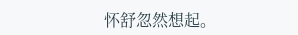怀舒忽然想起。